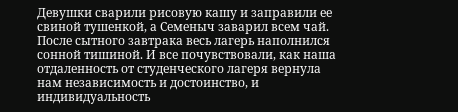Девушки сварили рисовую кашу и заправили ее свиной тушенкой, а Семеныч заварил всем чай. После сытного завтрака весь лагерь наполнился сонной тишиной. И все почувствовали, как наша отдаленность от студенческого лагеря вернула нам независимость и достоинство, и индивидуальность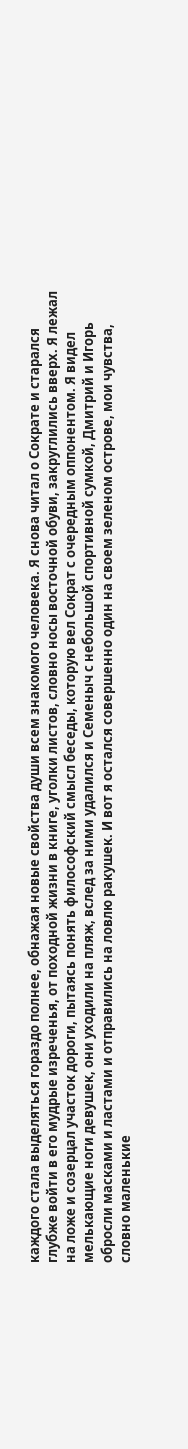каждого стала выделяться гораздо полнее, обнажая новые свойства души всем знакомого человека. Я снова читал о Сократе и старался глубже войти в его мудрые изреченья, от походной жизни в книге, уголки листов, словно носы восточной обуви, закруглились вверх. Я лежал на ложе и созерцал участок дороги, пытаясь понять философский смысл беседы, которую вел Сократ с очередным оппонентом. Я видел мелькающие ноги девушек, они уходили на пляж, вслед за ними удалился и Семеныч с небольшой спортивной сумкой, Дмитрий и Игорь обросли масками и ластами и отправились на ловлю ракушек. И вот я остался совершенно один на своем зеленом острове, мои чувства, словно маленькие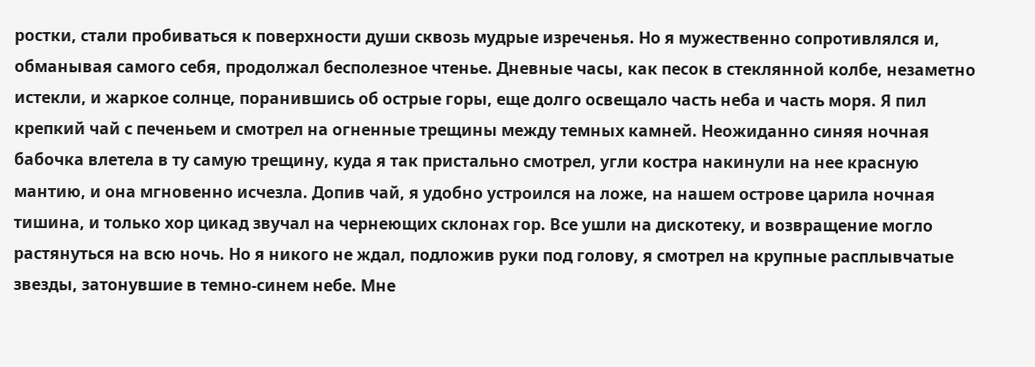ростки, стали пробиваться к поверхности души сквозь мудрые изреченья. Но я мужественно сопротивлялся и, обманывая самого себя, продолжал бесполезное чтенье. Дневные часы, как песок в стеклянной колбе, незаметно истекли, и жаркое солнце, поранившись об острые горы, еще долго освещало часть неба и часть моря. Я пил крепкий чай с печеньем и смотрел на огненные трещины между темных камней. Неожиданно синяя ночная бабочка влетела в ту самую трещину, куда я так пристально смотрел, угли костра накинули на нее красную мантию, и она мгновенно исчезла. Допив чай, я удобно устроился на ложе, на нашем острове царила ночная тишина, и только хор цикад звучал на чернеющих склонах гор. Все ушли на дискотеку, и возвращение могло растянуться на всю ночь. Но я никого не ждал, подложив руки под голову, я смотрел на крупные расплывчатые звезды, затонувшие в темно-синем небе. Мне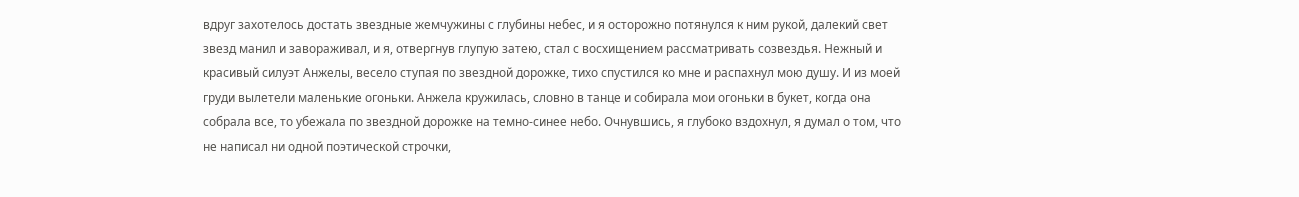вдруг захотелось достать звездные жемчужины с глубины небес, и я осторожно потянулся к ним рукой, далекий свет звезд манил и завораживал, и я, отвергнув глупую затею, стал с восхищением рассматривать созвездья. Нежный и красивый силуэт Анжелы, весело ступая по звездной дорожке, тихо спустился ко мне и распахнул мою душу. И из моей груди вылетели маленькие огоньки. Анжела кружилась, словно в танце и собирала мои огоньки в букет, когда она собрала все, то убежала по звездной дорожке на темно-синее небо. Очнувшись, я глубоко вздохнул, я думал о том, что не написал ни одной поэтической строчки,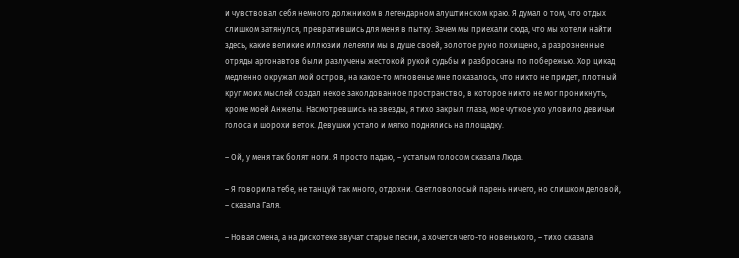и чувствовал себя немного должником в легендарном алуштинском краю. Я думал о том, что отдых слишком затянулся, превратившись для меня в пытку. Зачем мы приехали сюда, что мы хотели найти здесь, какие великие иллюзии лелеяли мы в душе своей, золотое руно похищено, а разрозненные отряды аргонавтов были разлучены жестокой рукой судьбы и разбросаны по побережью. Хор цикад медленно окружал мой остров, на какое-то мгновенье мне показалось, что никто не придет, плотный круг моих мыслей создал некое заколдованное пространство, в которое никто не мог проникнуть, кроме моей Анжелы. Насмотревшись на звезды, я тихо закрыл глаза, мое чуткое ухо уловило девичьи голоса и шорохи веток. Девушки устало и мягко поднялись на площадку.

– Ой, у меня так болят ноги. Я просто падаю, – усталым голосом сказала Люда.

– Я говорила тебе, не танцуй так много, отдохни. Светловолосый парень ничего, но слишком деловой, – сказала Галя.

– Новая смена, а на дискотеке звучат старые песни, а хочется чего-то новенького, – тихо сказала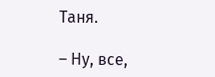Таня.

– Ну, все,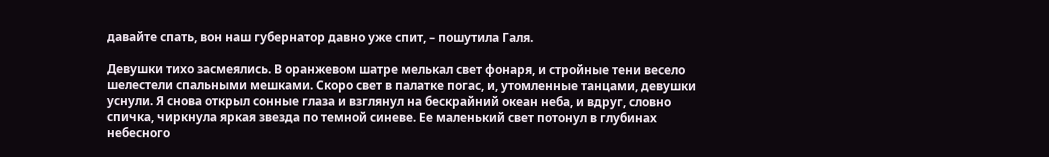давайте спать, вон наш губернатор давно уже спит, – пошутила Галя.

Девушки тихо засмеялись. В оранжевом шатре мелькал свет фонаря, и стройные тени весело шелестели спальными мешками. Скоро свет в палатке погас, и, утомленные танцами, девушки уснули. Я снова открыл сонные глаза и взглянул на бескрайний океан неба, и вдруг, словно спичка, чиркнула яркая звезда по темной синеве. Ее маленький свет потонул в глубинах небесного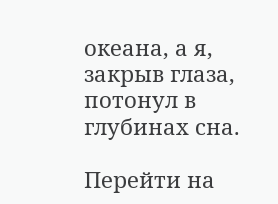океана, а я, закрыв глаза, потонул в глубинах сна.

Перейти на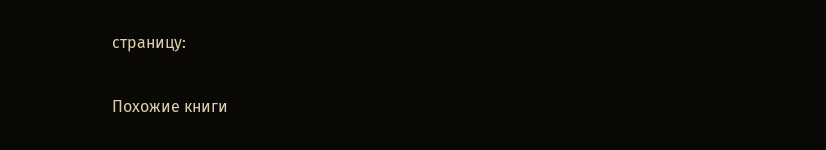страницу:

Похожие книги